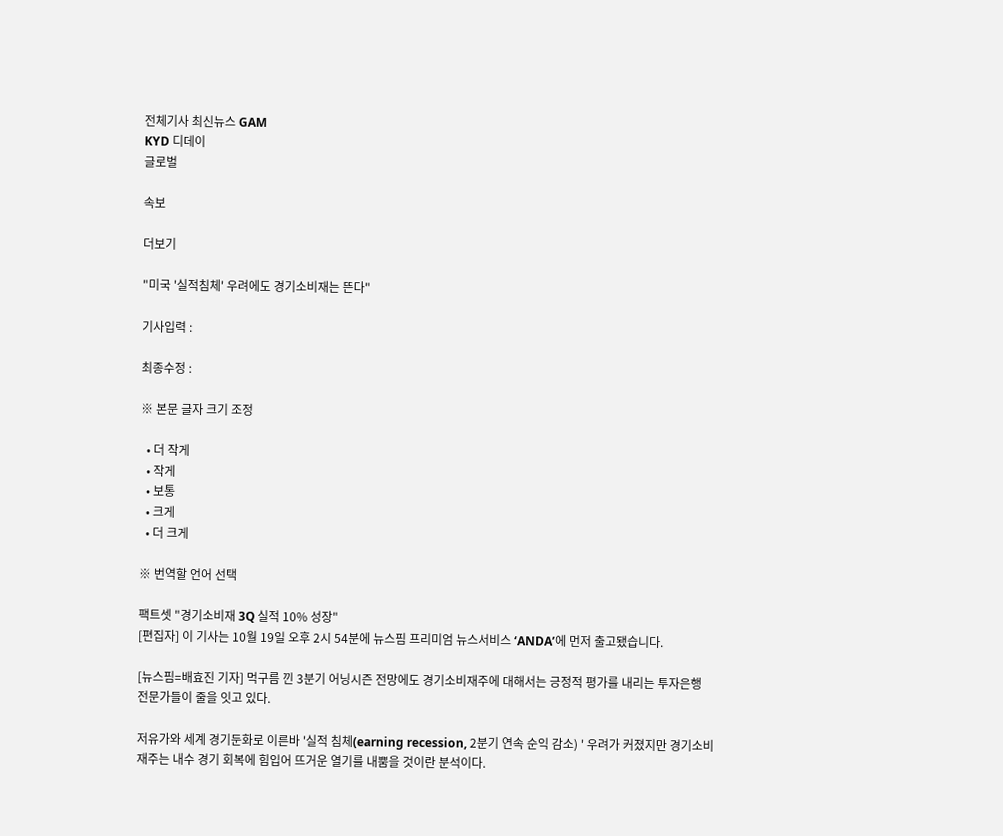전체기사 최신뉴스 GAM
KYD 디데이
글로벌

속보

더보기

"미국 '실적침체' 우려에도 경기소비재는 뜬다"

기사입력 :

최종수정 :

※ 본문 글자 크기 조정

  • 더 작게
  • 작게
  • 보통
  • 크게
  • 더 크게

※ 번역할 언어 선택

팩트셋 "경기소비재 3Q 실적 10% 성장"
[편집자] 이 기사는 10월 19일 오후 2시 54분에 뉴스핌 프리미엄 뉴스서비스 ‘ANDA’에 먼저 출고됐습니다.

[뉴스핌=배효진 기자] 먹구름 낀 3분기 어닝시즌 전망에도 경기소비재주에 대해서는 긍정적 평가를 내리는 투자은행 전문가들이 줄을 잇고 있다.

저유가와 세계 경기둔화로 이른바 '실적 침체(earning recession, 2분기 연속 순익 감소) ' 우려가 커졌지만 경기소비재주는 내수 경기 회복에 힘입어 뜨거운 열기를 내뿜을 것이란 분석이다.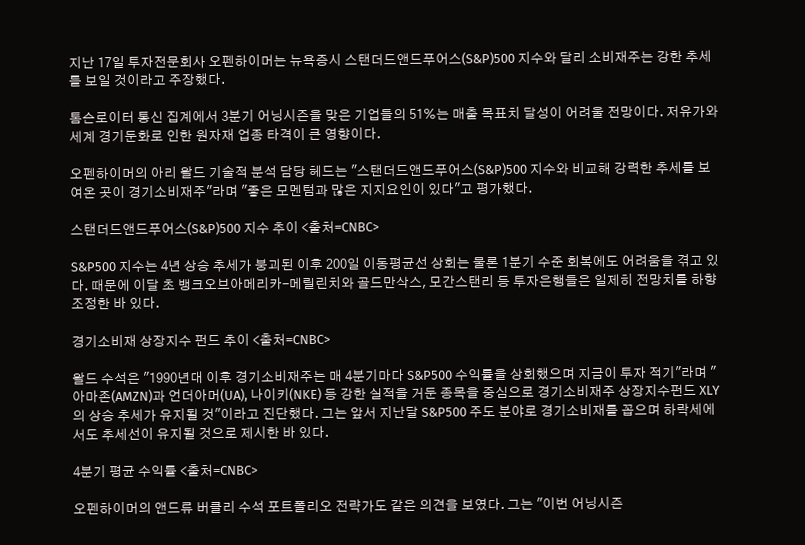지난 17일 투자전문회사 오펜하이머는 뉴욕증시 스탠더드앤드푸어스(S&P)500 지수와 달리 소비재주는 강한 추세를 보일 것이라고 주장했다.

톰슨로이터 통신 집계에서 3분기 어닝시즌을 맞은 기업들의 51%는 매출 목표치 달성이 어려울 전망이다. 저유가와 세계 경기둔화로 인한 원자재 업종 타격이 큰 영향이다.

오펜하이머의 아리 왈드 기술적 분석 담당 헤드는 "스탠더드앤드푸어스(S&P)500 지수와 비교해 강력한 추세를 보여온 곳이 경기소비재주"라며 "좋은 모멘텀과 많은 지지요인이 있다"고 평가했다.

스탠더드앤드푸어스(S&P)500 지수 추이 <출처=CNBC>

S&P500 지수는 4년 상승 추세가 붕괴된 이후 200일 이동평균선 상회는 물론 1분기 수준 회복에도 어려움을 겪고 있다. 때문에 이달 초 뱅크오브아메리카-메릴린치와 골드만삭스, 모간스탠리 등 투자은행들은 일제히 전망치를 하향 조정한 바 있다.

경기소비재 상장지수 펀드 추이 <출처=CNBC>

왈드 수석은 "1990년대 이후 경기소비재주는 매 4분기마다 S&P500 수익률을 상회했으며 지금이 투자 적기"라며 "아마존(AMZN)과 언더아머(UA), 나이키(NKE) 등 강한 실적을 거둔 종목을 중심으로 경기소비재주 상장지수펀드 XLY의 상승 추세가 유지될 것"이라고 진단했다. 그는 앞서 지난달 S&P500 주도 분야로 경기소비재를 꼽으며 하락세에서도 추세선이 유지될 것으로 제시한 바 있다.

4분기 평균 수익률 <출처=CNBC>

오펜하이머의 앤드류 버클리 수석 포트폴리오 전략가도 같은 의견을 보였다. 그는 "이번 어닝시즌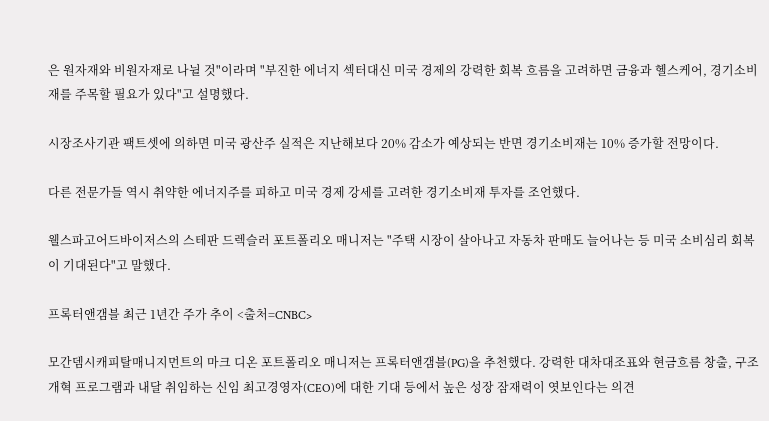은 원자재와 비원자재로 나뉠 것"이라며 "부진한 에너지 섹터대신 미국 경제의 강력한 회복 흐름을 고려하면 금융과 헬스케어, 경기소비재를 주목할 필요가 있다"고 설명했다.

시장조사기관 팩트셋에 의하면 미국 광산주 실적은 지난해보다 20% 감소가 예상되는 반면 경기소비재는 10% 증가할 전망이다.

다른 전문가들 역시 취약한 에너지주를 피하고 미국 경제 강세를 고려한 경기소비재 투자를 조언했다.

웰스파고어드바이저스의 스테판 드렉슬러 포트폴리오 매니저는 "주택 시장이 살아나고 자동차 판매도 늘어나는 등 미국 소비심리 회복이 기대된다"고 말했다.

프록터앤갬블 최근 1년간 주가 추이 <출처=CNBC>

모간뎀시캐피탈매니지먼트의 마크 디온 포트폴리오 매니저는 프록터앤갬블(PG)을 추천했다. 강력한 대차대조표와 현금흐름 창출, 구조개혁 프로그램과 내달 취임하는 신임 최고경영자(CEO)에 대한 기대 등에서 높은 성장 잠재력이 엿보인다는 의견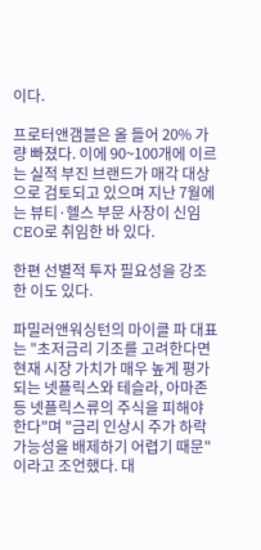이다.

프로터앤갬블은 올 들어 20% 가량 빠졌다. 이에 90~100개에 이르는 실적 부진 브랜드가 매각 대상으로 검토되고 있으며 지난 7월에는 뷰티·헬스 부문 사장이 신임 CEO로 취임한 바 있다.

한편 선별적 투자 필요성을 강조한 이도 있다.

파밀러앤워싱턴의 마이클 파 대표는 "초저금리 기조를 고려한다면 현재 시장 가치가 매우 높게 평가되는 넷플릭스와 테슬라, 아마존 등 넷플릭스류의 주식을 피해야 한다"며 "금리 인상시 주가 하락 가능성을 배제하기 어렵기 때문"이라고 조언했다. 대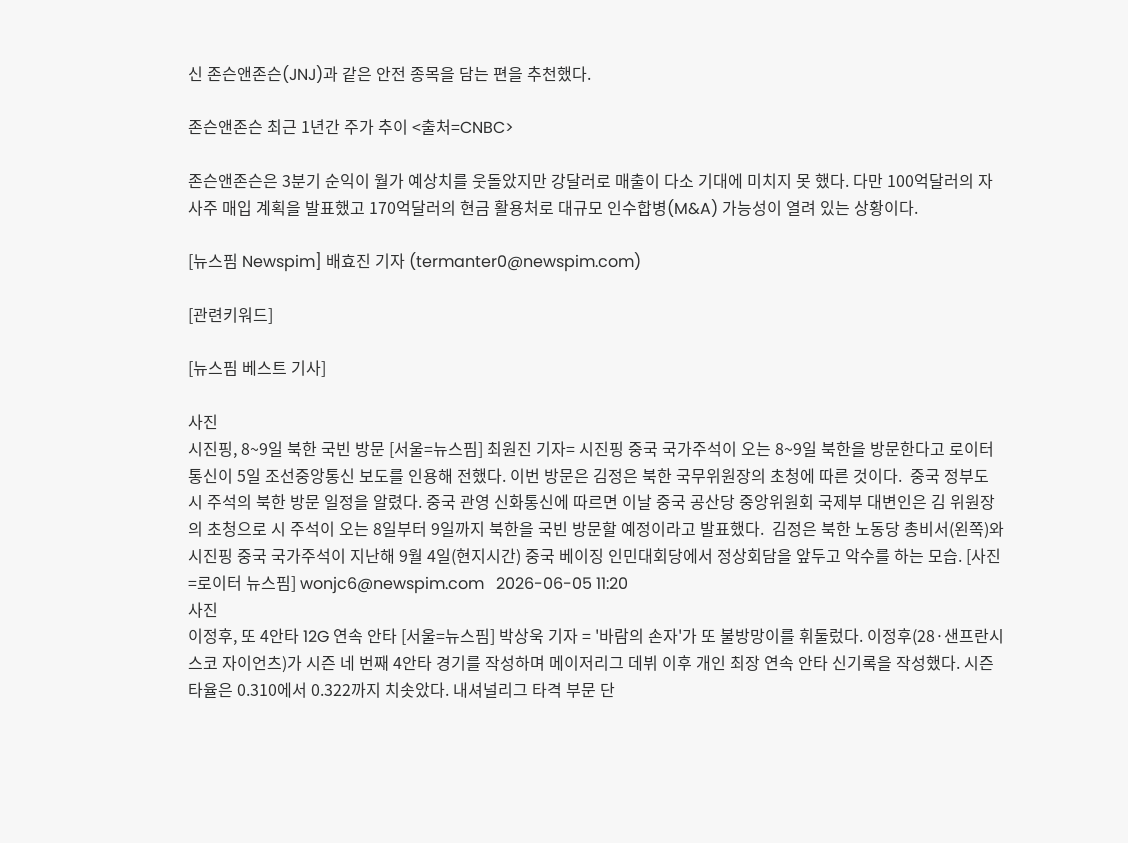신 존슨앤존슨(JNJ)과 같은 안전 종목을 담는 편을 추천했다.

존슨앤존슨 최근 1년간 주가 추이 <출처=CNBC>

존슨앤존슨은 3분기 순익이 월가 예상치를 웃돌았지만 강달러로 매출이 다소 기대에 미치지 못 했다. 다만 100억달러의 자사주 매입 계획을 발표했고 170억달러의 현금 활용처로 대규모 인수합병(M&A) 가능성이 열려 있는 상황이다.

[뉴스핌 Newspim] 배효진 기자 (termanter0@newspim.com)

[관련키워드]

[뉴스핌 베스트 기사]

사진
시진핑, 8~9일 북한 국빈 방문 [서울=뉴스핌] 최원진 기자= 시진핑 중국 국가주석이 오는 8~9일 북한을 방문한다고 로이터 통신이 5일 조선중앙통신 보도를 인용해 전했다. 이번 방문은 김정은 북한 국무위원장의 초청에 따른 것이다.  중국 정부도 시 주석의 북한 방문 일정을 알렸다. 중국 관영 신화통신에 따르면 이날 중국 공산당 중앙위원회 국제부 대변인은 김 위원장의 초청으로 시 주석이 오는 8일부터 9일까지 북한을 국빈 방문할 예정이라고 발표했다.  김정은 북한 노동당 총비서(왼쪽)와 시진핑 중국 국가주석이 지난해 9월 4일(현지시간) 중국 베이징 인민대회당에서 정상회담을 앞두고 악수를 하는 모습. [사진=로이터 뉴스핌] wonjc6@newspim.com   2026-06-05 11:20
사진
이정후, 또 4안타 12G 연속 안타 [서울=뉴스핌] 박상욱 기자 = '바람의 손자'가 또 불방망이를 휘둘렀다. 이정후(28·샌프란시스코 자이언츠)가 시즌 네 번째 4안타 경기를 작성하며 메이저리그 데뷔 이후 개인 최장 연속 안타 신기록을 작성했다. 시즌 타율은 0.310에서 0.322까지 치솟았다. 내셔널리그 타격 부문 단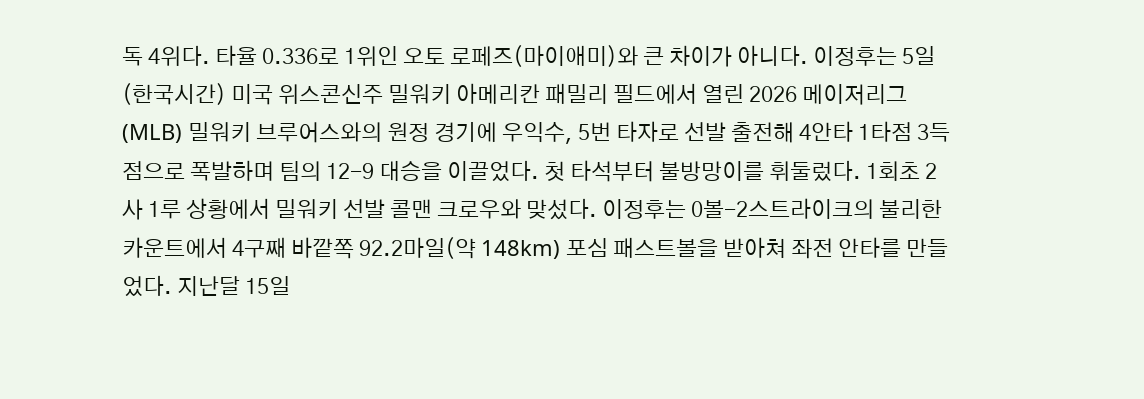독 4위다. 타율 0.336로 1위인 오토 로페즈(마이애미)와 큰 차이가 아니다. 이정후는 5일(한국시간) 미국 위스콘신주 밀워키 아메리칸 패밀리 필드에서 열린 2026 메이저리그(MLB) 밀워키 브루어스와의 원정 경기에 우익수, 5번 타자로 선발 출전해 4안타 1타점 3득점으로 폭발하며 팀의 12-9 대승을 이끌었다. 첫 타석부터 불방망이를 휘둘렀다. 1회초 2사 1루 상황에서 밀워키 선발 콜맨 크로우와 맞섰다. 이정후는 0볼-2스트라이크의 불리한 카운트에서 4구째 바깥쪽 92.2마일(약 148km) 포심 패스트볼을 받아쳐 좌전 안타를 만들었다. 지난달 15일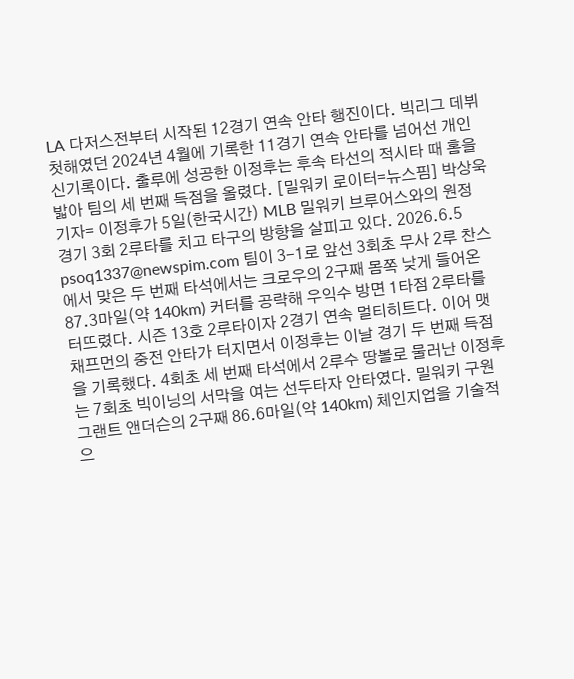LA 다저스전부터 시작된 12경기 연속 안타 행진이다. 빅리그 데뷔 첫해였던 2024년 4월에 기록한 11경기 연속 안타를 넘어선 개인 신기록이다. 출루에 성공한 이정후는 후속 타선의 적시타 때 홈을 밟아 팀의 세 번째 득점을 올렸다. [밀워키 로이터=뉴스핌] 박상욱 기자= 이정후가 5일(한국시간) MLB 밀워키 브루어스와의 원정 경기 3회 2루타를 치고 타구의 방향을 살피고 있다. 2026.6.5 psoq1337@newspim.com 팀이 3-1로 앞선 3회초 무사 2루 찬스에서 맞은 두 번째 타석에서는 크로우의 2구째 몸쪽 낮게 들어온 87.3마일(약 140km) 커터를 공략해 우익수 방면 1타점 2루타를 터뜨렸다. 시즌 13호 2루타이자 2경기 연속 멀티히트다. 이어 맷 채프먼의 중전 안타가 터지면서 이정후는 이날 경기 두 번째 득점을 기록했다. 4회초 세 번째 타석에서 2루수 땅볼로 물러난 이정후는 7회초 빅이닝의 서막을 여는 선두타자 안타였다. 밀워키 구원 그랜트 앤더슨의 2구째 86.6마일(약 140km) 체인지업을 기술적으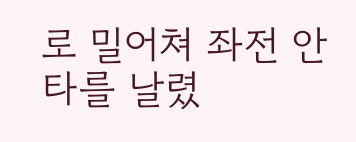로 밀어쳐 좌전 안타를 날렸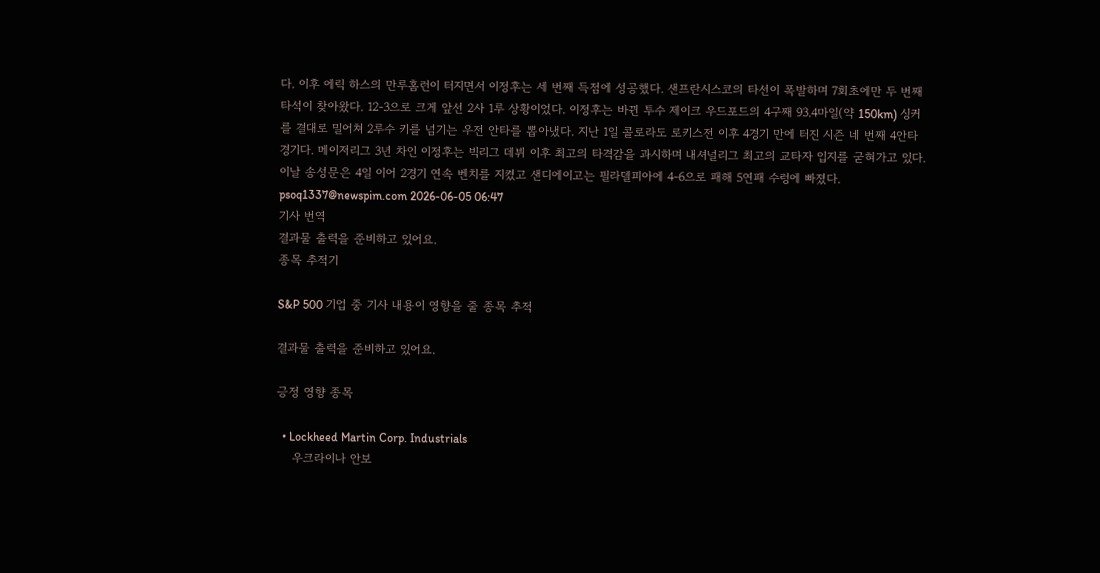다. 이후 에릭 하스의 만루홈런이 터지면서 이정후는 세 번째 득점에 성공했다. 샌프란시스코의 타선이 폭발하며 7회초에만 두 번째 타석이 찾아왔다. 12-3으로 크게 앞선 2사 1루 상황이었다. 이정후는 바뀐 투수 제이크 우드포드의 4구째 93.4마일(약 150km) 싱커를 결대로 밀어쳐 2루수 키를 넘기는 우전 안타를 뽑아냈다. 지난 1일 콜로라도 로키스전 이후 4경기 만에 터진 시즌 네 번째 4안타 경기다. 메이저리그 3년 차인 이정후는 빅리그 데뷔 이후 최고의 타격감을 과시하며 내셔널리그 최고의 교타자 입지를 굳혀가고 있다. 이날 송성문은 4일 이어 2경기 연속 벤치를 지켰고 샌디에이고는 필라델피아에 4-6으로 패해 5연패 수렁에 빠졌다. psoq1337@newspim.com 2026-06-05 06:47
기사 번역
결과물 출력을 준비하고 있어요.
종목 추적기

S&P 500 기업 중 기사 내용이 영향을 줄 종목 추적

결과물 출력을 준비하고 있어요.

긍정 영향 종목

  • Lockheed Martin Corp. Industrials
    우크라이나 안보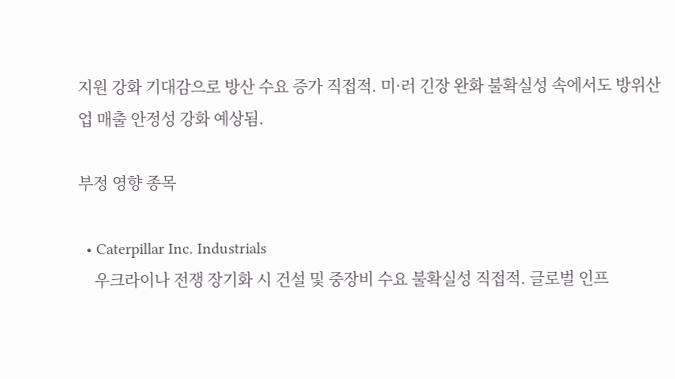지원 강화 기대감으로 방산 수요 증가 직접적. 미·러 긴장 완화 불확실성 속에서도 방위산업 매출 안정성 강화 예상됨.

부정 영향 종목

  • Caterpillar Inc. Industrials
    우크라이나 전쟁 장기화 시 건설 및 중장비 수요 불확실성 직접적. 글로벌 인프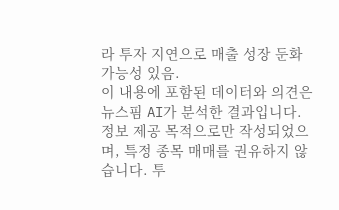라 투자 지연으로 매출 성장 둔화 가능성 있음.
이 내용에 포함된 데이터와 의견은 뉴스핌 AI가 분석한 결과입니다. 정보 제공 목적으로만 작성되었으며, 특정 종목 매매를 권유하지 않습니다. 투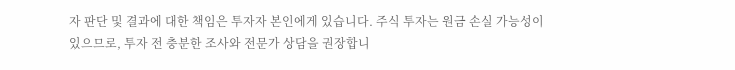자 판단 및 결과에 대한 책임은 투자자 본인에게 있습니다. 주식 투자는 원금 손실 가능성이 있으므로, 투자 전 충분한 조사와 전문가 상담을 권장합니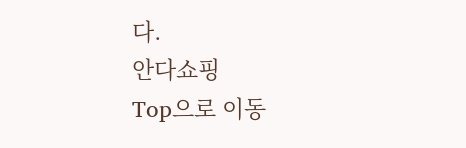다.
안다쇼핑
Top으로 이동